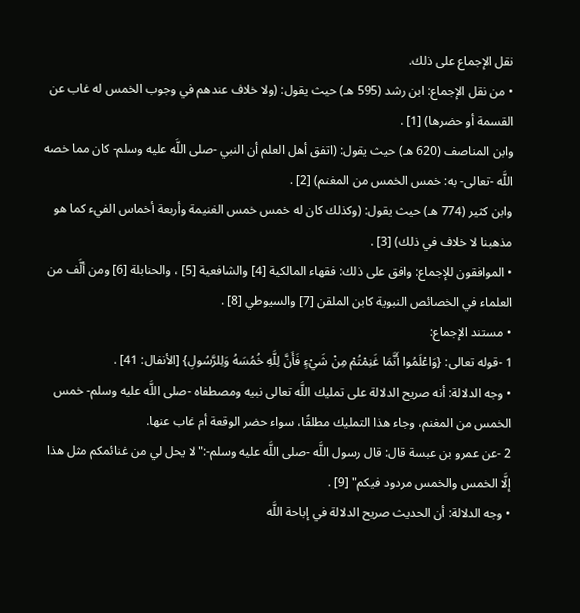نقل الإجماع على ذلك.
• من نقل الإجماع: ابن رشد (595 هـ) حيث يقول: (ولا خلاف عندهم في وجوب الخمس له غاب عن القسمة أو حضرها) [1] .
وابن المناصف (620 هـ) حيث يقول: (اتفق أهل العلم أن النبي -صلى اللَّه عليه وسلم- كان مما خصه اللَّه -تعالى- به: خمس الخمس من المغنم) [2] .
وابن كثير (774 هـ) حيث يقول: (وكذلك كان له خمس خمس الغنيمة وأربعة أخماس الفيء كما هو مذهبنا لا خلاف في ذلك) [3] .
• الموافقون للإجماع: وافق على ذلك: فقهاء المالكية [4] والشافعية [5] ، والحنابلة [6] ومن ألَّف من العلماء في الخصائص النبوية كابن الملقن [7] والسيوطي [8] .
• مستند الإجماع:
1 -قوله تعالى: {وَاعْلَمُوا أَنَّمَا غَنِمْتُمْ مِنْ شَيْءٍ فَأَنَّ لِلَّهِ خُمُسَهُ وَلِلرَّسُولِ} [الأنفال: 41] .
• وجه الدلالة: أنه صريح الدلالة على تمليك اللَّه تعالى نبيه ومصطفاه -صلى اللَّه عليه وسلم- خمس الخمس من المغنم، وجاء هذا التمليك مطلقًا، سواء حضر الوقعة أم غاب عنها.
2 -عن عمرو بن عبسة قال: قال رسول اللَّه -صلى اللَّه عليه وسلم-:"لا يحل لي من غنائمكم مثل هذا إلَّا الخمس والخمس مردود فيكم" [9] .
• وجه الدلالة: أن الحديث صريح الدلالة في إباحة اللَّه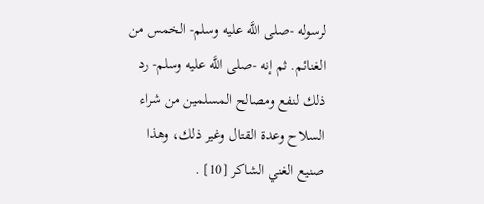لرسوله -صلى اللَّه عليه وسلم- الخمس من الغنائم. ثم إنه -صلى اللَّه عليه وسلم- رد ذلك لنفع ومصالح المسلمين من شراء السلاح وعدة القتال وغير ذلك، وهذا صنيع الغني الشاكر [10] .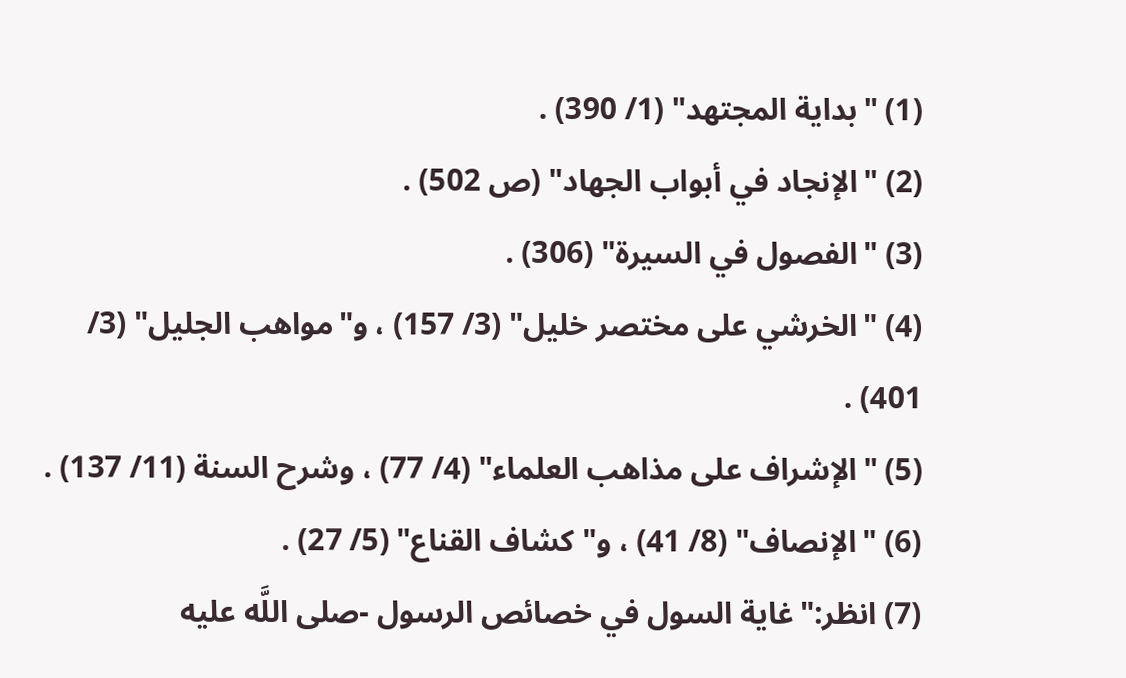(1) "بداية المجتهد" (1/ 390) .
(2) "الإنجاد في أبواب الجهاد" (ص 502) .
(3) "الفصول في السيرة" (306) .
(4) "الخرشي على مختصر خليل" (3/ 157) ، و"مواهب الجليل" (3/ 401) .
(5) "الإشراف على مذاهب العلماء" (4/ 77) ، وشرح السنة (11/ 137) .
(6) "الإنصاف" (8/ 41) ، و"كشاف القناع" (5/ 27) .
(7) انظر:"غاية السول في خصائص الرسول -صلى اللَّه عليه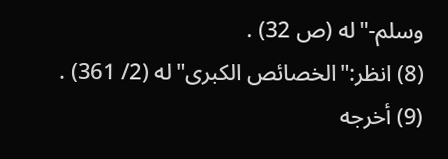وسلم-"له (ص 32) .
(8) انظر:"الخصائص الكبرى"له (2/ 361) .
(9) أخرجه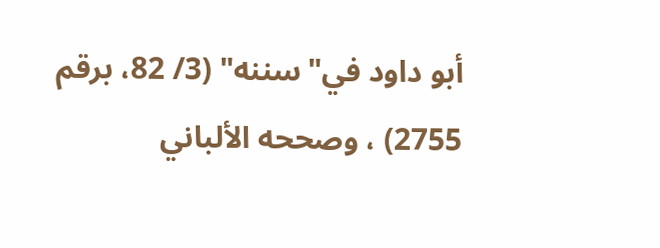أبو داود في"سننه" (3/ 82، برقم 2755) ، وصححه الألباني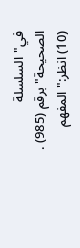في"السلسلة الصحيحة"برقم (985) .
(10) انظر:"المفهم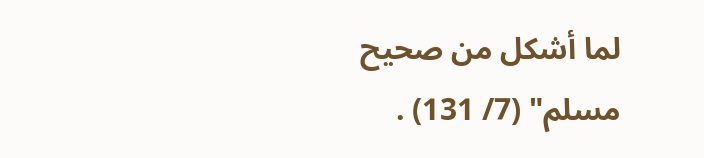لما أشكل من صحيح مسلم" (7/ 131) .